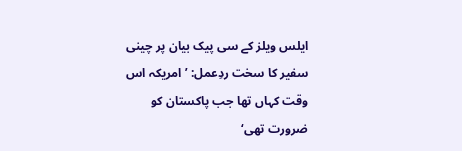ایلس ویلز کے سی پیک بیان پر چینی سفیر کا سخت ردِعمل: ’امریکہ اس وقت کہاں تھا جب پاکستان کو ضرورت تھی‘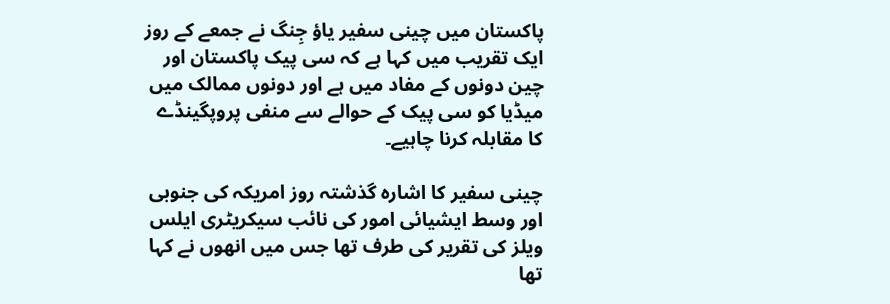پاکستان میں چینی سفیر یاؤ جِنگ نے جمعے کے روز ایک تقریب میں کہا ہے کہ سی پیک پاکستان اور چین دونوں کے مفاد میں ہے اور دونوں ممالک میں میڈیا کو سی پیک کے حوالے سے منفی پروپگینڈے کا مقابلہ کرنا چاہیے۔

چینی سفیر کا اشارہ گذشتہ روز امریکہ کی جنوبی اور وسط ایشیائی امور کی نائب سیکریٹری ایلس ویلز کی تقریر کی طرف تھا جس میں انھوں نے کہا تھا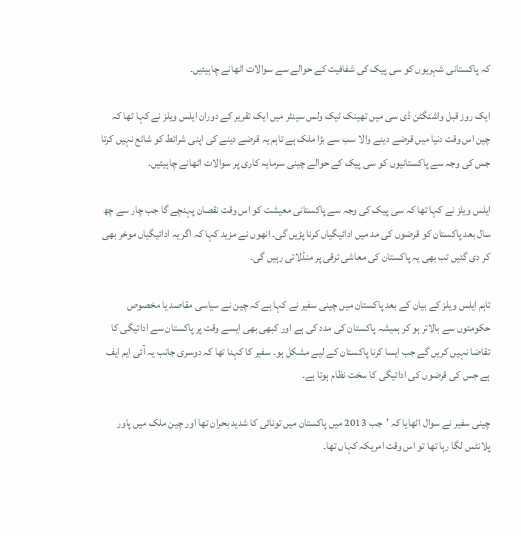کہ پاکستانی شہریوں کو سی پیک کی شفافیت کے حوالے سے سوالات اٹھانے چاہیئیں۔

ایک روز قبل واشنگٹن ڈی سی میں تھینک ٹیک ولس سینٹر میں ایک تقریر کے دوران ایلس ویلز نے کہا تھا کہ چین اس وقت دنیا میں قرضے دینے والا سب سے بڑا ملک ہے تاہم یہ قرضے دینے کی اپنی شرائط کو شائع نہیں کرتا جس کی وجہ سے پاکستانیوں کو سی پیک کے حوالے چینی سرمایہ کاری پر سوالات اٹھانے چاہیئیں۔

ایلس ویلز نے کہا تھا کہ سی پیک کی وجہ سے پاکستانی معیشت کو اس وقت نقصان پہنچے گا جب چار سے چھ سال بعد پاکستان کو قرضوں کی مد میں ادائیگیاں کرنا پڑیں گی۔ انھوں نے مزید کہا کہ اگر یہ ادائیگیاں موخر بھی کر دی گئیں تب بھی یہ پاکستان کی معاشی ترقی پر منڈلاتی رہیں گی۔

تاہم ایلس ویلز کے بیان کے بعد پاکستان میں چینی سفیر نے کہا ہے کہ چین نے سیاسی مقاصد یا مخصوص حکومتوں سے بالاتر ہو کر ہمیشہ پاکستان کی مدد کی ہے اور کبھی بھی ایسے وقت پر پاکستان سے ادائیگی کا تقاضا نہیں کریں گے جب ایسا کرنا پاکستان کے لیے مشکل ہو۔ سفیر کا کہنا تھا کہ دوسری جانب یہ آئی ایم ایف ہے جس کی قرضوں کی ادائیگی کا سخت نظام ہوتا ہے۔

چینی سفیر نے سوال اٹھایا کہ ’جب 2013 میں پاکستان میں تونائی کا شدید بحران تھا اور چین ملک میں پاور پلانٹس لگا رہا تھا تو اس وقت امریکہ کہاں تھا۔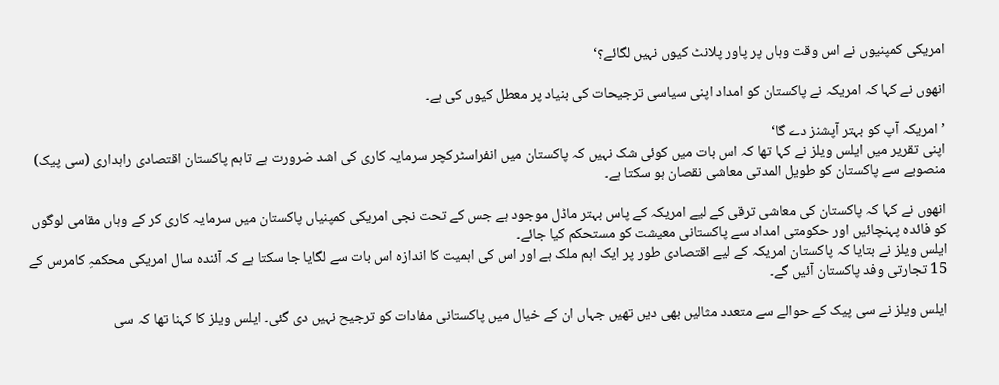امریکی کمپنیوں نے اس وقت وہاں پر پاور پلانٹ کیوں نہیں لگائے؟‘

انھوں نے کہا کہ امریکہ نے پاکستان کو امداد اپنی سیاسی ترجیحات کی بنیاد پر معطل کیوں کی ہے۔

’امریکہ آپ کو بہتر آپشنز دے گا‘
اپنی تقریر میں ایلس ویلز نے کہا تھا کہ اس بات میں کوئی شک نہیں کہ پاکستان میں انفراسٹرکچر سرمایہ کاری کی اشد ضرورت ہے تاہم پاکستان اقتصادی راہداری (سی پیک) منصوبے سے پاکستان کو طویل المدتی معاشی نقصان ہو سکتا ہے۔

انھوں نے کہا کہ پاکستان کی معاشی ترقی کے لیے امریکہ کے پاس بہتر ماڈل موجود ہے جس کے تحت نجی امریکی کمپنیاں پاکستان میں سرمایہ کاری کر کے وہاں مقامی لوگوں کو فائدہ پہنچائیں اور حکومتی امداد سے پاکستانی معیشت کو مستحکم کیا جائے۔
ایلس ویلز نے بتایا کہ پاکستان امریکہ کے لیے اقتصادی طور پر ایک اہم ملک ہے اور اس کی اہمیت کا اندازہ اس بات سے لگایا جا سکتا ہے کہ آئندہ سال امریکی محکمہِ کامرس کے 15 تجارتی وفد پاکستان آئیں گے۔

ایلس ویلز نے سی پیک کے حوالے سے متعدد مثالیں بھی دیں تھیں جہاں ان کے خیال میں پاکستانی مفادات کو ترجیح نہیں دی گئی۔ ایلس ویلز کا کہنا تھا کہ سی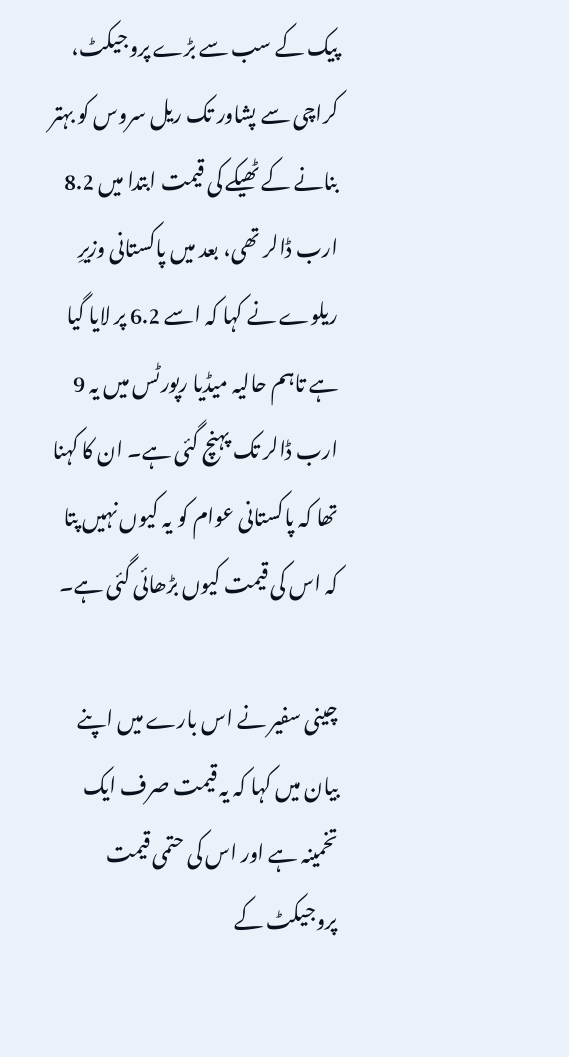پیک کے سب سے بڑے پروجیکٹ، کراچی سے پشاور تک ریل سروس کو بہتر بنانے کے ٹھیکے کی قیمت ابتدا میں 8.2 ارب ڈالر تھی، بعد میں پاکستانی وزیرِ ریلوے نے کہا کہ اسے 6.2 پر لایا گیا ہے تاہم حالیہ میڈیا رپورٹس میں یہ 9 ارب ڈالر تک پہنچ گئی ہے۔ ان کا کہنا تھا کہ پاکستانی عوام کو یہ کیوں نہیں پتا کہ اس کی قیمت کیوں بڑھائی گئی ہے۔

چینی سفیر نے اس بارے میں اپنے بیان میں کہا کہ یہ قیمت صرف ایک تخمینہ ہے اور اس کی حتمی قیمت پروجیکٹ کے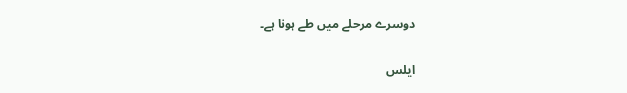دوسرے مرحلے میں طے ہونا ہے۔

ایلس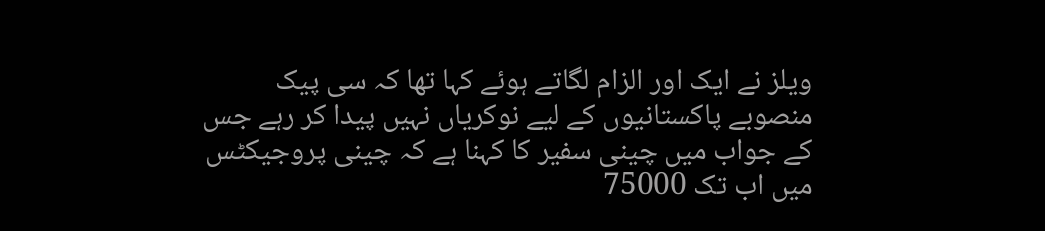ویلز نے ایک اور الزام لگاتے ہوئے کہا تھا کہ سی پیک منصوبے پاکستانیوں کے لیے نوکریاں نہیں پیدا کر رہے جس کے جواب میں چینی سفیر کا کہنا ہے کہ چینی پروجیکٹس میں اب تک 75000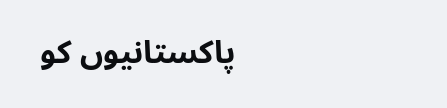پاکستانیوں کو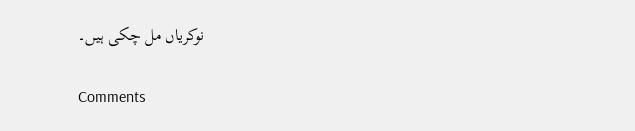نوکریاں مل چکی ہیں۔

Comments